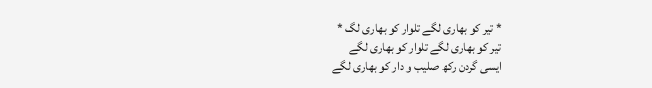* تیر کو بھاری لگے تلوار کو بھاری لگ *
تیر کو بھاری لگے تلوار کو بھاری لگے
ایسی گردن رکھ صلیب و دار کو بھاری لگے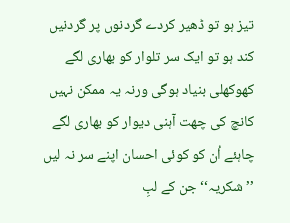تیز ہو تو ڈھیر کردے گردنوں پر گردنیں
کند ہو تو ایک سر تلوار کو بھاری لگے
کھوکھلی بنیاد ہوگی ورنہ یہ ممکن نہیں
کانچ کی چھت آہنی دیوار کو بھاری لگے
چاہئے اُن کو کوئی احسان اپنے سر نہ لیں
’’شکریہ‘‘ جن کے لبِ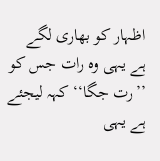اظہار کو بھاری لگے
ہے یہی وہ رات جس کو ’’رت جگا‘‘ کہہ لیجئے
ہے یہی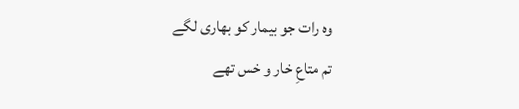وہ رات جو بیمار کو بھاری لگے
تم متاعِ خار و خس تھے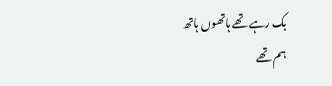بک رہے تھے ہاتھوں ہاتھ
ہم تھے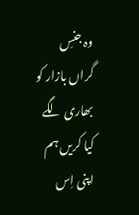وہ جنسِ گراں بازار کو بھاری لگے
کیا کریں ہم اپنی اِس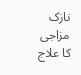نازک مزاجی کا علاج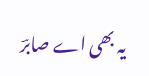یہ بھی اے صابرؔ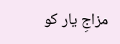مزاجِ یار کو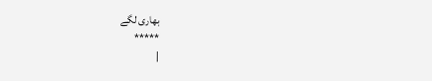بھاری لگے
*****
|